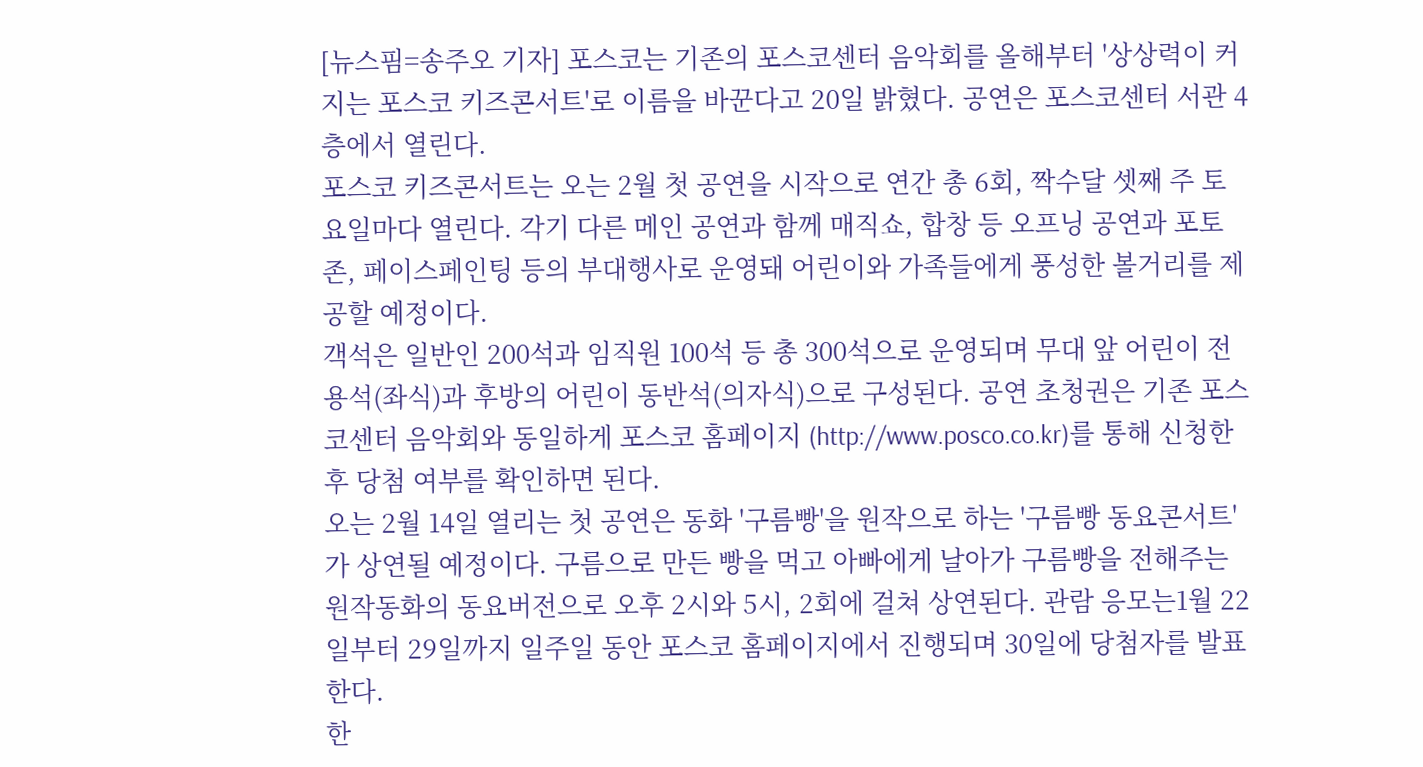[뉴스핌=송주오 기자] 포스코는 기존의 포스코센터 음악회를 올해부터 '상상력이 커지는 포스코 키즈콘서트'로 이름을 바꾼다고 20일 밝혔다. 공연은 포스코센터 서관 4층에서 열린다.
포스코 키즈콘서트는 오는 2월 첫 공연을 시작으로 연간 총 6회, 짝수달 셋째 주 토요일마다 열린다. 각기 다른 메인 공연과 함께 매직쇼, 합창 등 오프닝 공연과 포토존, 페이스페인팅 등의 부대행사로 운영돼 어린이와 가족들에게 풍성한 볼거리를 제공할 예정이다.
객석은 일반인 200석과 임직원 100석 등 총 300석으로 운영되며 무대 앞 어린이 전용석(좌식)과 후방의 어린이 동반석(의자식)으로 구성된다. 공연 초청권은 기존 포스코센터 음악회와 동일하게 포스코 홈페이지 (http://www.posco.co.kr)를 통해 신청한 후 당첨 여부를 확인하면 된다.
오는 2월 14일 열리는 첫 공연은 동화 '구름빵'을 원작으로 하는 '구름빵 동요콘서트'가 상연될 예정이다. 구름으로 만든 빵을 먹고 아빠에게 날아가 구름빵을 전해주는 원작동화의 동요버전으로 오후 2시와 5시, 2회에 걸쳐 상연된다. 관람 응모는1월 22일부터 29일까지 일주일 동안 포스코 홈페이지에서 진행되며 30일에 당첨자를 발표한다.
한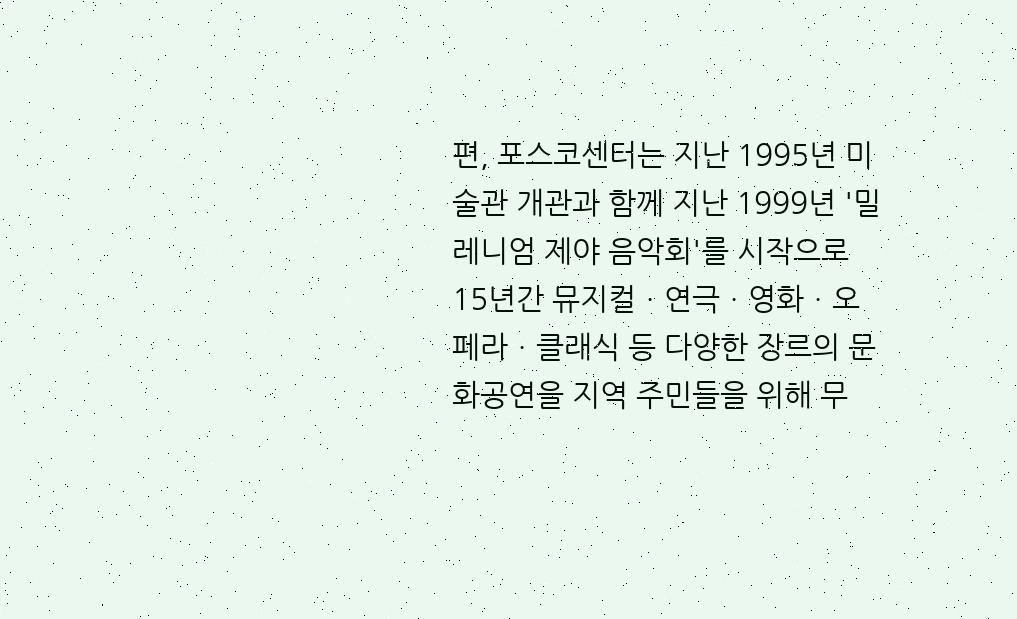편, 포스코센터는 지난 1995년 미술관 개관과 함께 지난 1999년 '밀레니엄 제야 음악회'를 시작으로 15년간 뮤지컬ㆍ연극ㆍ영화ㆍ오페라ㆍ클래식 등 다양한 장르의 문화공연을 지역 주민들을 위해 무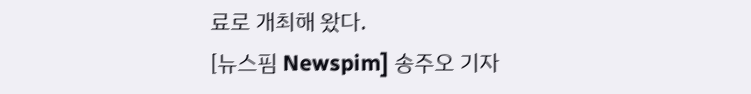료로 개최해 왔다.
[뉴스핌 Newspim] 송주오 기자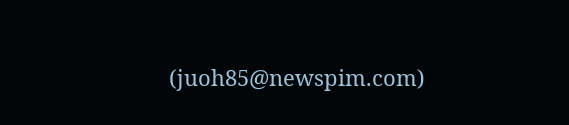(juoh85@newspim.com)